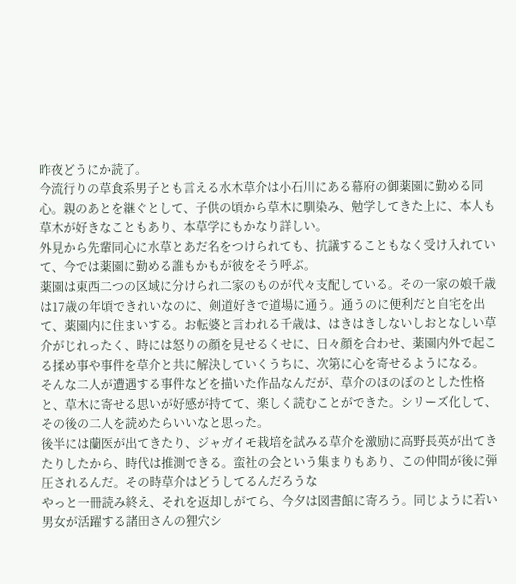昨夜どうにか読了。
今流行りの草食系男子とも言える水木草介は小石川にある幕府の御薬園に勤める同心。親のあとを継ぐとして、子供の頃から草木に馴染み、勉学してきた上に、本人も草木が好きなこともあり、本草学にもかなり詳しい。
外見から先輩同心に水草とあだ名をつけられても、抗議することもなく受け入れていて、今では薬園に勤める誰もかもが彼をそう呼ぶ。
薬園は東西二つの区域に分けられ二家のものが代々支配している。その一家の娘千歳は17歳の年頃できれいなのに、剣道好きで道場に通う。通うのに便利だと自宅を出て、薬園内に住まいする。お転婆と言われる千歳は、はきはきしないしおとなしい草介がじれったく、時には怒りの顔を見せるくせに、日々顔を合わせ、薬園内外で起こる揉め事や事件を草介と共に解決していくうちに、次第に心を寄せるようになる。
そんな二人が遭遇する事件などを描いた作品なんだが、草介のほのぼのとした性格と、草木に寄せる思いが好感が持てて、楽しく読むことができた。シリーズ化して、その後の二人を読めたらいいなと思った。
後半には蘭医が出てきたり、ジャガイモ栽培を試みる草介を激励に高野長英が出てきたりしたから、時代は推測できる。蛮社の会という集まりもあり、この仲間が後に弾圧されるんだ。その時草介はどうしてるんだろうな
やっと一冊読み終え、それを返却しがてら、今夕は図書館に寄ろう。同じように若い男女が活躍する諸田さんの狸穴シ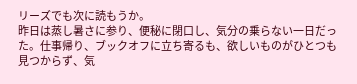リーズでも次に読もうか。
昨日は蒸し暑さに参り、便秘に閉口し、気分の乗らない一日だった。仕事帰り、ブックオフに立ち寄るも、欲しいものがひとつも見つからず、気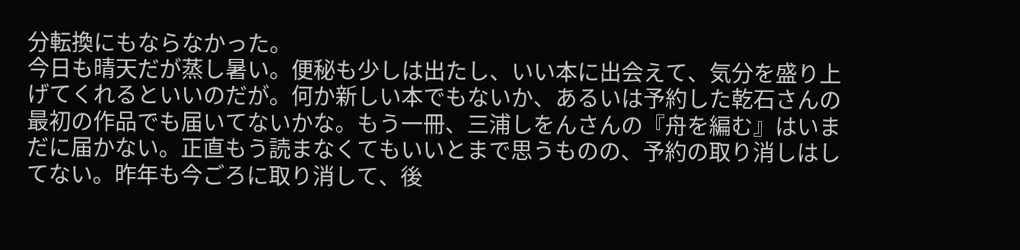分転換にもならなかった。
今日も晴天だが蒸し暑い。便秘も少しは出たし、いい本に出会えて、気分を盛り上げてくれるといいのだが。何か新しい本でもないか、あるいは予約した乾石さんの最初の作品でも届いてないかな。もう一冊、三浦しをんさんの『舟を編む』はいまだに届かない。正直もう読まなくてもいいとまで思うものの、予約の取り消しはしてない。昨年も今ごろに取り消して、後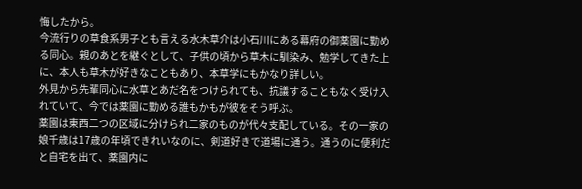悔したから。
今流行りの草食系男子とも言える水木草介は小石川にある幕府の御薬園に勤める同心。親のあとを継ぐとして、子供の頃から草木に馴染み、勉学してきた上に、本人も草木が好きなこともあり、本草学にもかなり詳しい。
外見から先輩同心に水草とあだ名をつけられても、抗議することもなく受け入れていて、今では薬園に勤める誰もかもが彼をそう呼ぶ。
薬園は東西二つの区域に分けられ二家のものが代々支配している。その一家の娘千歳は17歳の年頃できれいなのに、剣道好きで道場に通う。通うのに便利だと自宅を出て、薬園内に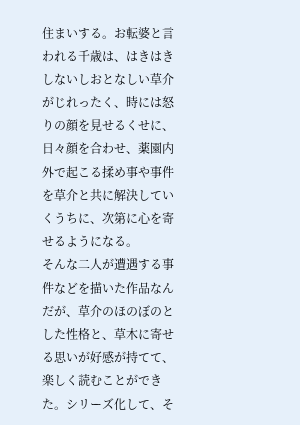住まいする。お転婆と言われる千歳は、はきはきしないしおとなしい草介がじれったく、時には怒りの顔を見せるくせに、日々顔を合わせ、薬園内外で起こる揉め事や事件を草介と共に解決していくうちに、次第に心を寄せるようになる。
そんな二人が遭遇する事件などを描いた作品なんだが、草介のほのぼのとした性格と、草木に寄せる思いが好感が持てて、楽しく読むことができた。シリーズ化して、そ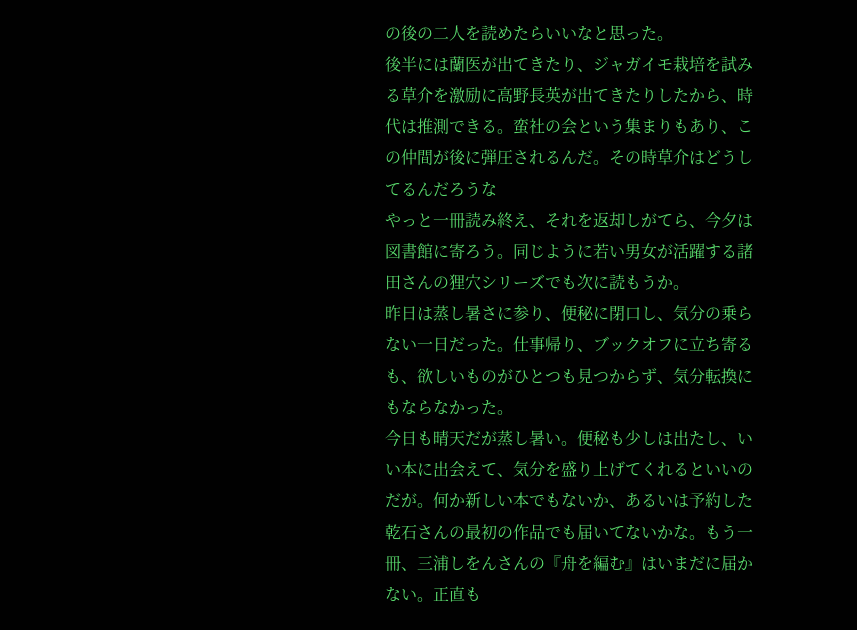の後の二人を読めたらいいなと思った。
後半には蘭医が出てきたり、ジャガイモ栽培を試みる草介を激励に高野長英が出てきたりしたから、時代は推測できる。蛮社の会という集まりもあり、この仲間が後に弾圧されるんだ。その時草介はどうしてるんだろうな
やっと一冊読み終え、それを返却しがてら、今夕は図書館に寄ろう。同じように若い男女が活躍する諸田さんの狸穴シリーズでも次に読もうか。
昨日は蒸し暑さに参り、便秘に閉口し、気分の乗らない一日だった。仕事帰り、ブックオフに立ち寄るも、欲しいものがひとつも見つからず、気分転換にもならなかった。
今日も晴天だが蒸し暑い。便秘も少しは出たし、いい本に出会えて、気分を盛り上げてくれるといいのだが。何か新しい本でもないか、あるいは予約した乾石さんの最初の作品でも届いてないかな。もう一冊、三浦しをんさんの『舟を編む』はいまだに届かない。正直も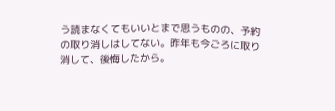う読まなくてもいいとまで思うものの、予約の取り消しはしてない。昨年も今ごろに取り消して、後悔したから。